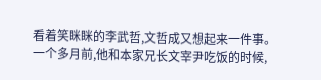看着笑眯眯的李武哲,文哲成又想起来一件事。
一个多月前,他和本家兄长文宰尹吃饭的时候,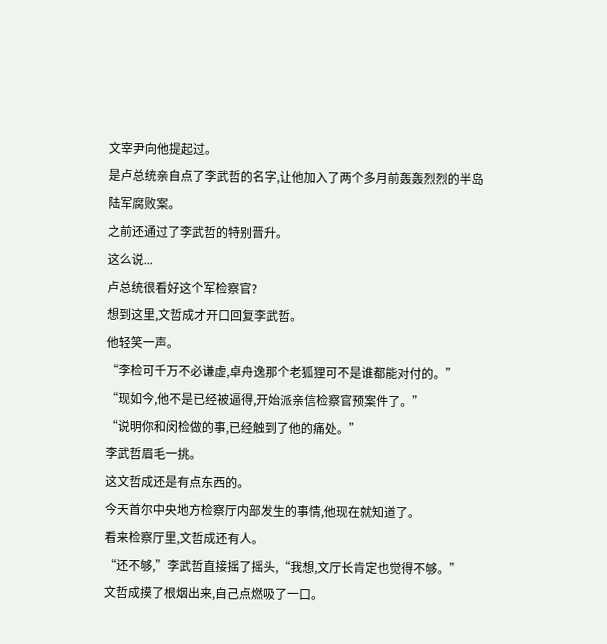文宰尹向他提起过。
是卢总统亲自点了李武哲的名字,让他加入了两个多月前轰轰烈烈的半岛陆军腐败案。
之前还通过了李武哲的特别晋升。
这么说...
卢总统很看好这个军检察官?
想到这里,文哲成才开口回复李武哲。
他轻笑一声。
“李检可千万不必谦虚,卓舟逸那个老狐狸可不是谁都能对付的。”
“现如今,他不是已经被逼得,开始派亲信检察官预案件了。”
“说明你和闵检做的事,已经触到了他的痛处。”
李武哲眉毛一挑。
这文哲成还是有点东西的。
今天首尔中央地方检察厅内部发生的事情,他现在就知道了。
看来检察厅里,文哲成还有人。
“还不够,”李武哲直接摇了摇头,“我想,文厅长肯定也觉得不够。”
文哲成摸了根烟出来,自己点燃吸了一口。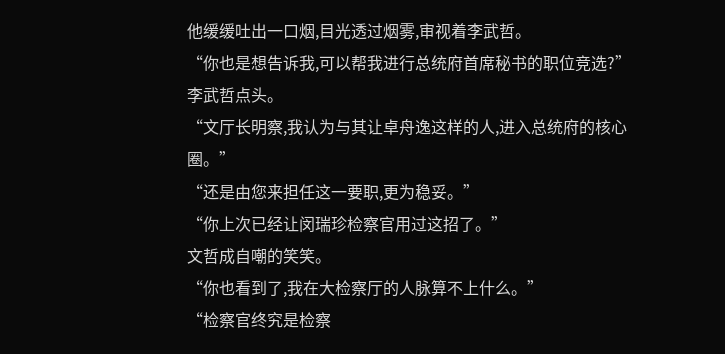他缓缓吐出一口烟,目光透过烟雾,审视着李武哲。
“你也是想告诉我,可以帮我进行总统府首席秘书的职位竞选?”
李武哲点头。
“文厅长明察,我认为与其让卓舟逸这样的人,进入总统府的核心圈。”
“还是由您来担任这一要职,更为稳妥。”
“你上次已经让闵瑞珍检察官用过这招了。”
文哲成自嘲的笑笑。
“你也看到了,我在大检察厅的人脉算不上什么。”
“检察官终究是检察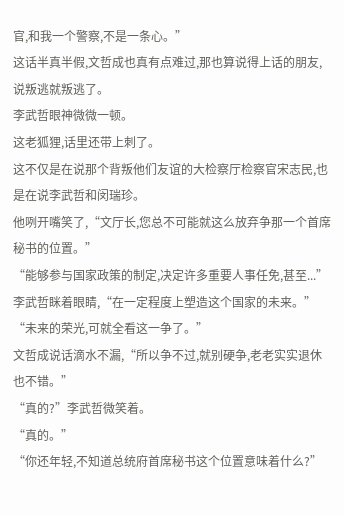官,和我一个警察,不是一条心。”
这话半真半假,文哲成也真有点难过,那也算说得上话的朋友,说叛逃就叛逃了。
李武哲眼神微微一顿。
这老狐狸,话里还带上刺了。
这不仅是在说那个背叛他们友谊的大检察厅检察官宋志民,也是在说李武哲和闵瑞珍。
他咧开嘴笑了,“文厅长,您总不可能就这么放弃争那一个首席秘书的位置。”
“能够参与国家政策的制定,决定许多重要人事任免,甚至...”
李武哲眯着眼睛,“在一定程度上塑造这个国家的未来。”
“未来的荣光,可就全看这一争了。”
文哲成说话滴水不漏,“所以争不过,就别硬争,老老实实退休也不错。”
“真的?”李武哲微笑着。
“真的。”
“你还年轻,不知道总统府首席秘书这个位置意味着什么?”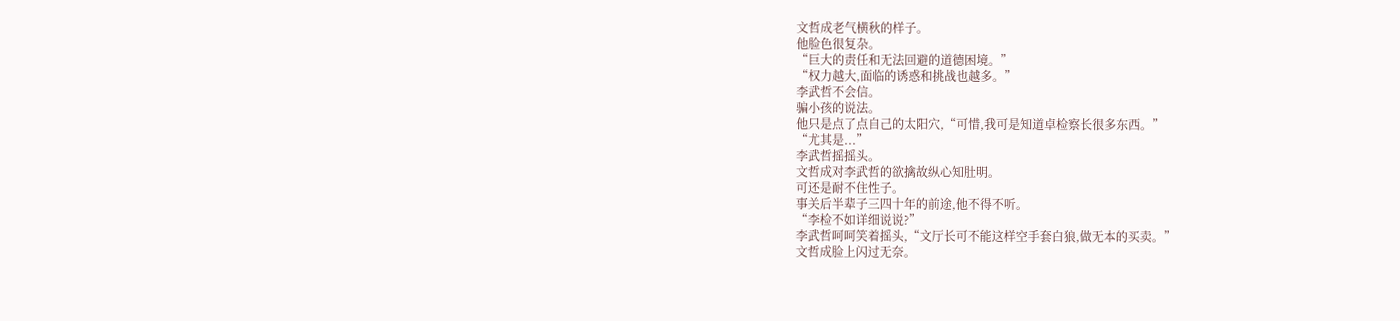文哲成老气横秋的样子。
他脸色很复杂。
“巨大的责任和无法回避的道德困境。”
“权力越大,面临的诱惑和挑战也越多。”
李武哲不会信。
骗小孩的说法。
他只是点了点自己的太阳穴,“可惜,我可是知道卓检察长很多东西。”
“尤其是...”
李武哲摇摇头。
文哲成对李武哲的欲擒故纵心知肚明。
可还是耐不住性子。
事关后半辈子三四十年的前途,他不得不听。
“李检不如详细说说?”
李武哲呵呵笑着摇头,“文厅长可不能这样空手套白狼,做无本的买卖。”
文哲成脸上闪过无奈。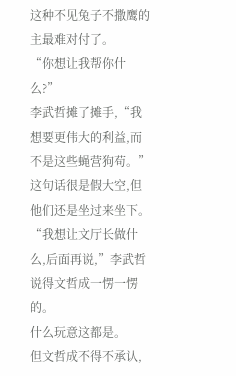这种不见兔子不撒鹰的主最难对付了。
“你想让我帮你什么?”
李武哲摊了摊手,“我想要更伟大的利益,而不是这些蝇营狗苟。”
这句话很是假大空,但他们还是坐过来坐下。
“我想让文厅长做什么,后面再说,”李武哲说得文哲成一愣一愣的。
什么玩意这都是。
但文哲成不得不承认,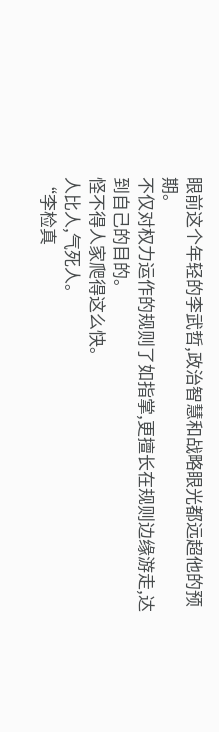眼前这个年轻的李武哲,政治智慧和战略眼光都远超他的预期。
不仅对权力运作的规则了如指掌,更擅长在规则边缘游走,达到自己的目的。
怪不得人家爬得这么快。
人比人,气死人。
“李检真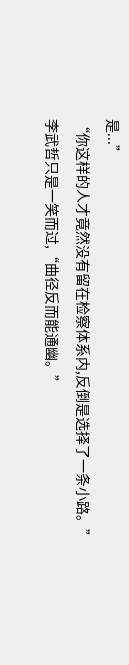是...”
“你这样的人才竟然没有留在检察体系内,反倒是选择了一条小路。”
李武哲只是一笑而过,“曲径反而能通幽。”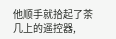他顺手就拾起了茶几上的遥控器,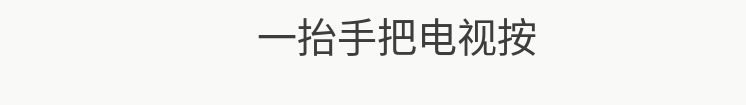一抬手把电视按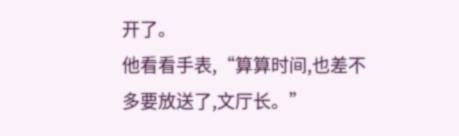开了。
他看看手表,“算算时间,也差不多要放送了,文厅长。”